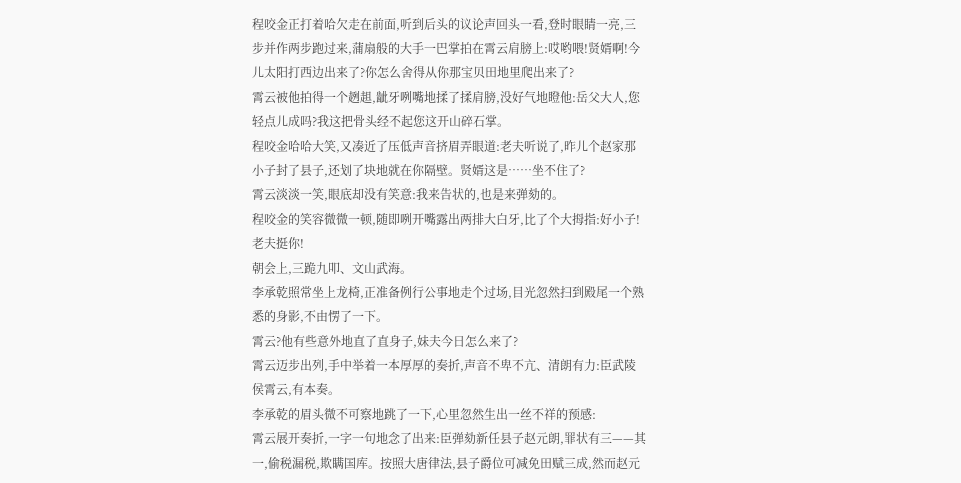程咬金正打着哈欠走在前面,听到后头的议论声回头一看,登时眼睛一亮,三步并作两步跑过来,蒲扇般的大手一巴掌拍在霄云肩膀上:哎哟喂!贤婿啊!今儿太阳打西边出来了?你怎么舍得从你那宝贝田地里爬出来了?
霄云被他拍得一个趔趄,龇牙咧嘴地揉了揉肩膀,没好气地瞪他:岳父大人,您轻点儿成吗?我这把骨头经不起您这开山碎石掌。
程咬金哈哈大笑,又凑近了压低声音挤眉弄眼道:老夫听说了,昨儿个赵家那小子封了县子,还划了块地就在你隔壁。贤婿这是……坐不住了?
霄云淡淡一笑,眼底却没有笑意:我来告状的,也是来弹劾的。
程咬金的笑容微微一顿,随即咧开嘴露出两排大白牙,比了个大拇指:好小子!老夫挺你!
朝会上,三跪九叩、文山武海。
李承乾照常坐上龙椅,正准备例行公事地走个过场,目光忽然扫到殿尾一个熟悉的身影,不由愣了一下。
霄云?他有些意外地直了直身子,妹夫今日怎么来了?
霄云迈步出列,手中举着一本厚厚的奏折,声音不卑不亢、清朗有力:臣武陵侯霄云,有本奏。
李承乾的眉头微不可察地跳了一下,心里忽然生出一丝不祥的预感:
霄云展开奏折,一字一句地念了出来:臣弹劾新任县子赵元朗,罪状有三——其一,偷税漏税,欺瞒国库。按照大唐律法,县子爵位可减免田赋三成,然而赵元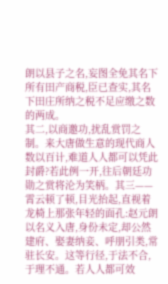朗以县子之名,妄图全免其名下所有田产商税,臣已查实,其名下田庄所纳之税不足应缴之数的两成。
其二,以商邀功,扰乱赏罚之制。来大唐做生意的现代商人数以百计,难道人人都可以凭此封爵?若此例一开,往后朝廷功勋之赏将沦为笑柄。其三——
霄云顿了顿,目光抬起,直视着龙椅上那张年轻的面孔:赵元朗以名义入唐,身份未定,却公然建府、娶妻纳妾、呼朋引类,常驻长安。这等行径,于法不合,于理不通。若人人都可效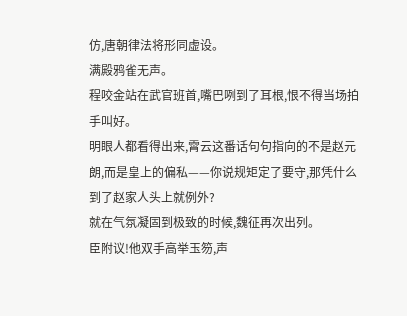仿,唐朝律法将形同虚设。
满殿鸦雀无声。
程咬金站在武官班首,嘴巴咧到了耳根,恨不得当场拍手叫好。
明眼人都看得出来,霄云这番话句句指向的不是赵元朗,而是皇上的偏私——你说规矩定了要守,那凭什么到了赵家人头上就例外?
就在气氛凝固到极致的时候,魏征再次出列。
臣附议!他双手高举玉笏,声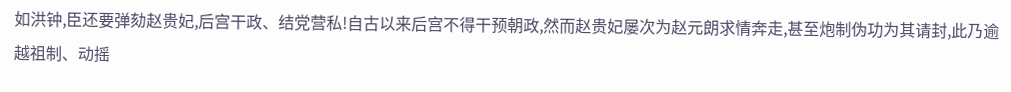如洪钟,臣还要弹劾赵贵妃,后宫干政、结党营私!自古以来后宫不得干预朝政,然而赵贵妃屡次为赵元朗求情奔走,甚至炮制伪功为其请封,此乃逾越祖制、动摇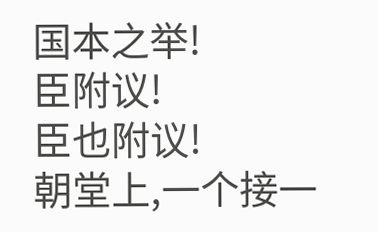国本之举!
臣附议!
臣也附议!
朝堂上,一个接一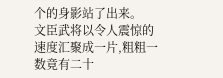个的身影站了出来。
文臣武将以令人震惊的速度汇聚成一片,粗粗一数竟有二十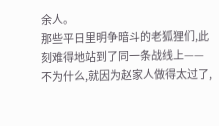余人。
那些平日里明争暗斗的老狐狸们,此刻难得地站到了同一条战线上——不为什么,就因为赵家人做得太过了,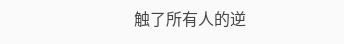触了所有人的逆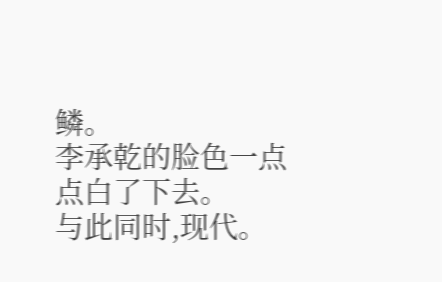鳞。
李承乾的脸色一点点白了下去。
与此同时,现代。